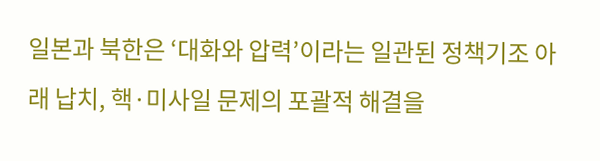일본과 북한은 ‘대화와 압력’이라는 일관된 정책기조 아래 납치, 핵·미사일 문제의 포괄적 해결을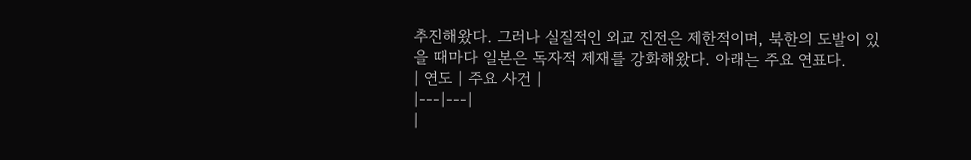추진해왔다. 그러나 실질적인 외교 진전은 제한적이며, 북한의 도발이 있을 때마다 일본은 독자적 제재를 강화해왔다. 아래는 주요 연표다.
| 연도 | 주요 사건 |
|---|---|
|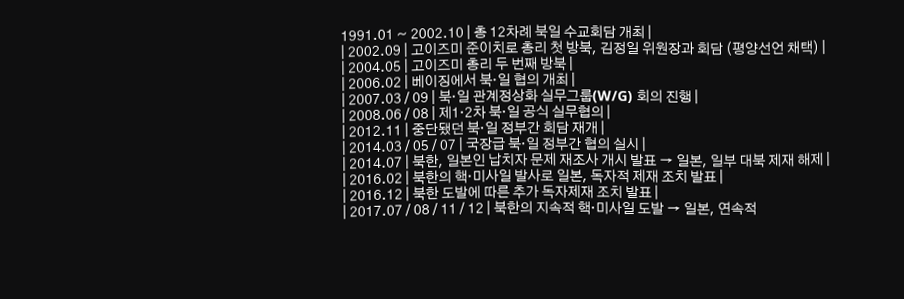1991.01 ~ 2002.10 | 총 12차례 북일 수교회담 개최 |
| 2002.09 | 고이즈미 준이치로 총리 첫 방북, 김정일 위원장과 회담 (평양선언 채택) |
| 2004.05 | 고이즈미 총리 두 번째 방북 |
| 2006.02 | 베이징에서 북·일 협의 개최 |
| 2007.03 / 09 | 북·일 관계정상화 실무그룹(W/G) 회의 진행 |
| 2008.06 / 08 | 제1·2차 북·일 공식 실무협의 |
| 2012.11 | 중단됐던 북·일 정부간 회담 재개 |
| 2014.03 / 05 / 07 | 국장급 북·일 정부간 협의 실시 |
| 2014.07 | 북한, 일본인 납치자 문제 재조사 개시 발표 → 일본, 일부 대북 제재 해제 |
| 2016.02 | 북한의 핵·미사일 발사로 일본, 독자적 제재 조치 발표 |
| 2016.12 | 북한 도발에 따른 추가 독자제재 조치 발표 |
| 2017.07 / 08 / 11 / 12 | 북한의 지속적 핵·미사일 도발 → 일본, 연속적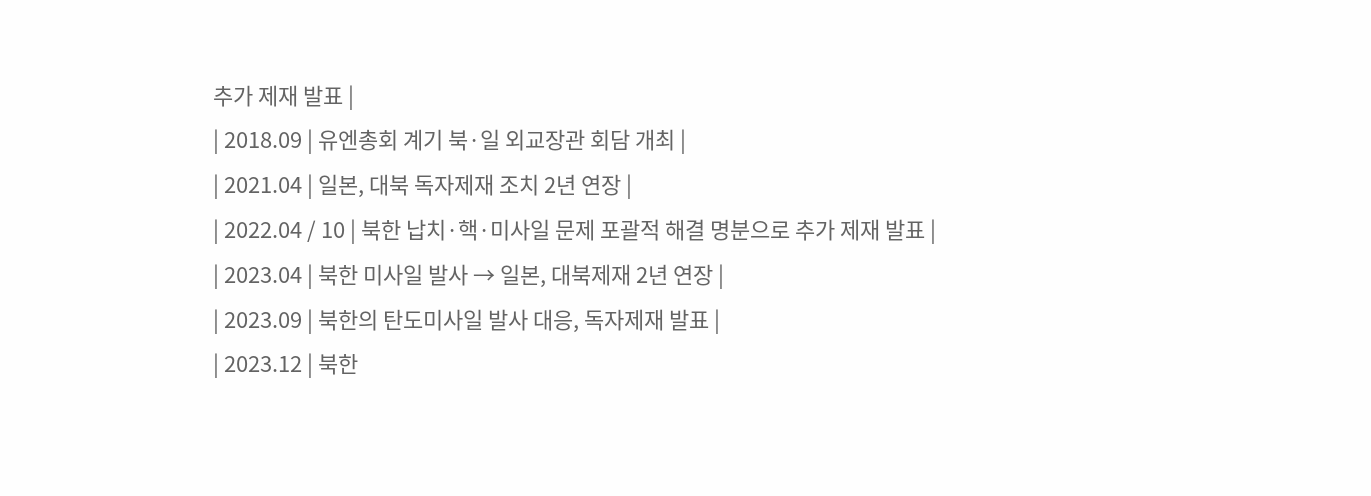추가 제재 발표 |
| 2018.09 | 유엔총회 계기 북·일 외교장관 회담 개최 |
| 2021.04 | 일본, 대북 독자제재 조치 2년 연장 |
| 2022.04 / 10 | 북한 납치·핵·미사일 문제 포괄적 해결 명분으로 추가 제재 발표 |
| 2023.04 | 북한 미사일 발사 → 일본, 대북제재 2년 연장 |
| 2023.09 | 북한의 탄도미사일 발사 대응, 독자제재 발표 |
| 2023.12 | 북한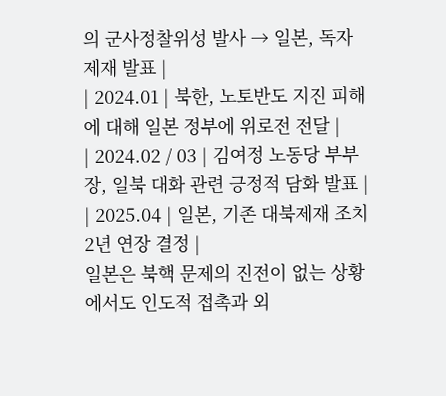의 군사정찰위성 발사 → 일본, 독자제재 발표 |
| 2024.01 | 북한, 노토반도 지진 피해에 대해 일본 정부에 위로전 전달 |
| 2024.02 / 03 | 김여정 노동당 부부장, 일북 대화 관련 긍정적 담화 발표 |
| 2025.04 | 일본, 기존 대북제재 조치 2년 연장 결정 |
일본은 북핵 문제의 진전이 없는 상황에서도 인도적 접촉과 외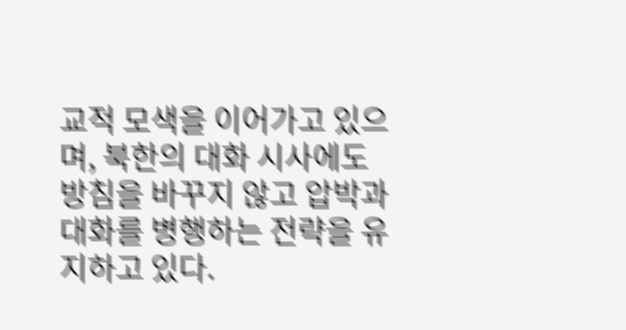교적 모색을 이어가고 있으며, 북한의 대화 시사에도 방침을 바꾸지 않고 압박과 대화를 병행하는 전략을 유지하고 있다.